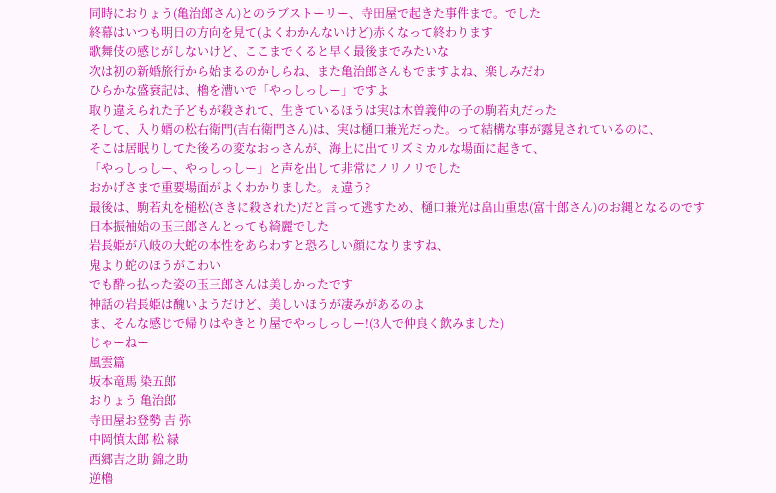同時におりょう(亀治郎さん)とのラブストーリー、寺田屋で起きた事件まで。でした
終幕はいつも明日の方向を見て(よくわかんないけど)赤くなって終わります
歌舞伎の感じがしないけど、ここまでくると早く最後までみたいな
次は初の新婚旅行から始まるのかしらね、また亀治郎さんもでますよね、楽しみだわ
ひらかな盛衰記は、櫓を漕いで「やっしっしー」ですよ
取り違えられた子どもが殺されて、生きているほうは実は木曽義仲の子の駒若丸だった
そして、入り婿の松右衛門(吉右衛門さん)は、実は樋口兼光だった。って結構な事が露見されているのに、
そこは居眠りしてた後ろの変なおっさんが、海上に出てリズミカルな場面に起きて、
「やっしっしー、やっしっしー」と声を出して非常にノリノリでした
おかげさまで重要場面がよくわかりました。ぇ違う?
最後は、駒若丸を槌松(さきに殺された)だと言って逃すため、樋口兼光は畠山重忠(富十郎さん)のお縄となるのです
日本振袖始の玉三郎さんとっても綺麗でした
岩長姫が八岐の大蛇の本性をあらわすと恐ろしい顔になりますね、
鬼より蛇のほうがこわい
でも酔っ払った姿の玉三郎さんは美しかったです
神話の岩長姫は醜いようだけど、美しいほうが凄みがあるのよ
ま、そんな感じで帰りはやきとり屋でやっしっしー!(3人で仲良く飲みました)
じゃーねー
風雲篇
坂本竜馬 染五郎
おりょう 亀治郎
寺田屋お登勢 吉 弥
中岡慎太郎 松 緑
西郷吉之助 錦之助
逆櫓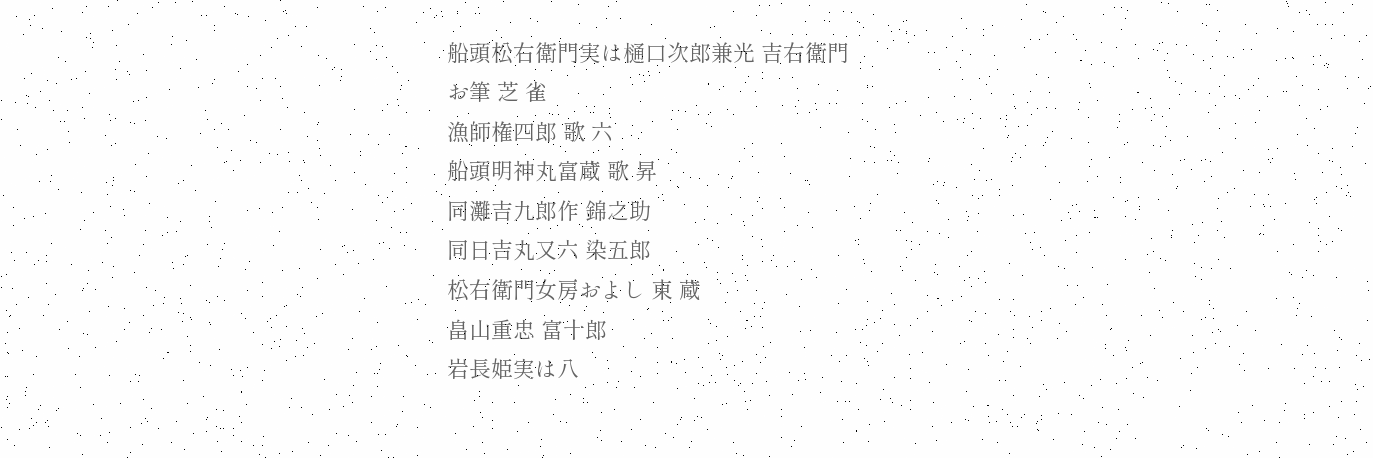船頭松右衛門実は樋口次郎兼光 吉右衛門
お筆 芝 雀
漁師権四郎 歌 六
船頭明神丸富蔵 歌 昇
同灘吉九郎作 錦之助
同日吉丸又六 染五郎
松右衛門女房およし 東 蔵
畠山重忠 富十郎
岩長姫実は八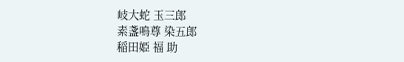岐大蛇 玉三郎
素盞鳴尊 染五郎
稲田姫 福 助